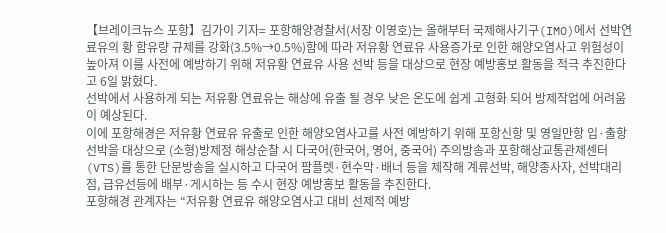【브레이크뉴스 포항】김가이 기자= 포항해양경찰서(서장 이영호)는 올해부터 국제해사기구(IMO)에서 선박연료유의 황 함유량 규제를 강화(3.5%→0.5%)함에 따라 저유황 연료유 사용증가로 인한 해양오염사고 위험성이 높아져 이를 사전에 예방하기 위해 저유황 연료유 사용 선박 등을 대상으로 현장 예방홍보 활동을 적극 추진한다고 6일 밝혔다.
선박에서 사용하게 되는 저유황 연료유는 해상에 유출 될 경우 낮은 온도에 쉽게 고형화 되어 방제작업에 어려움이 예상된다.
이에 포항해경은 저유황 연료유 유출로 인한 해양오염사고를 사전 예방하기 위해 포항신항 및 영일만항 입·출항 선박을 대상으로 (소형)방제정 해상순찰 시 다국어(한국어, 영어, 중국어) 주의방송과 포항해상교통관제센터(VTS)를 통한 단문방송을 실시하고 다국어 팜플렛·현수막·배너 등을 제작해 계류선박, 해양종사자, 선박대리점, 급유선등에 배부·게시하는 등 수시 현장 예방홍보 활동을 추진한다.
포항해경 관계자는 “저유황 연료유 해양오염사고 대비 선제적 예방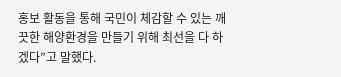홍보 활동을 통해 국민이 체감할 수 있는 깨끗한 해양환경을 만들기 위해 최선을 다 하겠다”고 말했다.